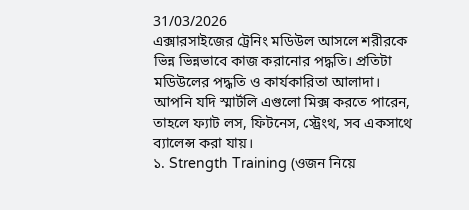31/03/2026
এক্সারসাইজের ট্রেনিং মডিউল আসলে শরীরকে ভিন্ন ভিন্নভাবে কাজ করানোর পদ্ধতি। প্রতিটা মডিউলের পদ্ধতি ও কার্যকারিতা আলাদা। আপনি যদি স্মার্টলি এগুলো মিক্স করতে পারেন, তাহলে ফ্যাট লস, ফিটনেস, স্ট্রেংথ, সব একসাথে ব্যালেন্স করা যায়।
১. Strength Training (ওজন নিয়ে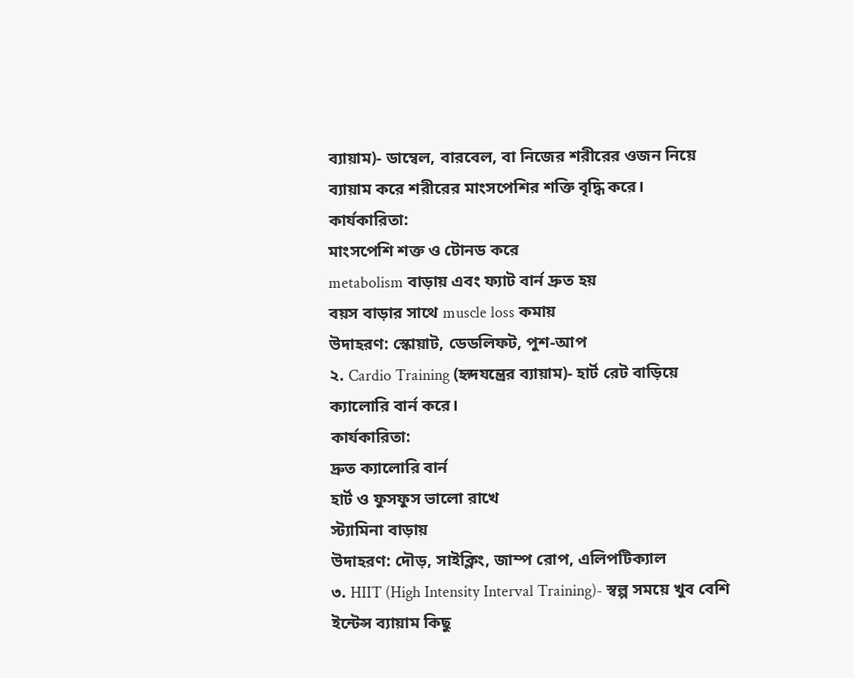ব্যায়াম)- ডাম্বেল, বারবেল, বা নিজের শরীরের ওজন নিয়ে ব্যায়াম করে শরীরের মাংসপেশির শক্তি বৃদ্ধি করে।
কার্যকারিতা:
মাংসপেশি শক্ত ও টোনড করে
metabolism বাড়ায় এবং ফ্যাট বার্ন দ্রুত হয়
বয়স বাড়ার সাথে muscle loss কমায়
উদাহরণ: স্কোয়াট, ডেডলিফট, পুশ-আপ
২. Cardio Training (হৃদযন্ত্রের ব্যায়াম)- হার্ট রেট বাড়িয়ে ক্যালোরি বার্ন করে।
কার্যকারিতা:
দ্রুত ক্যালোরি বার্ন
হার্ট ও ফুসফুস ভালো রাখে
স্ট্যামিনা বাড়ায়
উদাহরণ: দৌড়, সাইক্লিং, জাম্প রোপ, এলিপটিক্যাল
৩. HIIT (High Intensity Interval Training)- স্বল্প সময়ে খুব বেশি ইন্টেন্স ব্যায়াম কিছু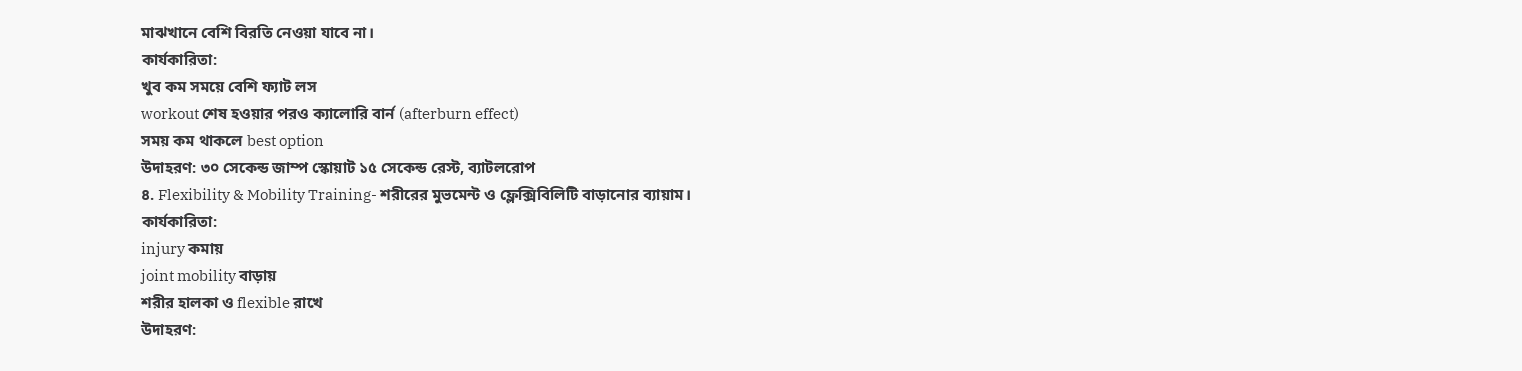মাঝখানে বেশি বিরতি নেওয়া যাবে না।
কার্যকারিতা:
খুব কম সময়ে বেশি ফ্যাট লস
workout শেষ হওয়ার পরও ক্যালোরি বার্ন (afterburn effect)
সময় কম থাকলে best option
উদাহরণ: ৩০ সেকেন্ড জাম্প স্কোয়াট ১৫ সেকেন্ড রেস্ট, ব্যাটলরোপ
৪. Flexibility & Mobility Training- শরীরের মুভমেন্ট ও ফ্লেক্সিবিলিটি বাড়ানোর ব্যায়াম।
কার্যকারিতা:
injury কমায়
joint mobility বাড়ায়
শরীর হালকা ও flexible রাখে
উদাহরণ: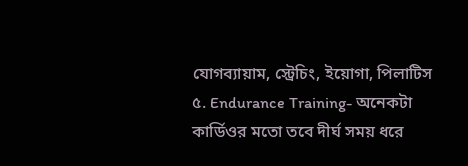যোগব্যায়াম, স্ট্রেচিং, ইয়োগা, পিলাটিস
৫. Endurance Training- অনেকটা কার্ডিওর মতো তবে দীর্ঘ সময় ধরে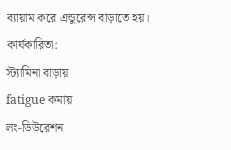ব্যায়াম করে এন্ডুরেন্স বাড়াতে হয়।
কার্যকারিতা:
স্ট্যামিনা বাড়ায়
fatigue কমায়
লং-ডিউরেশন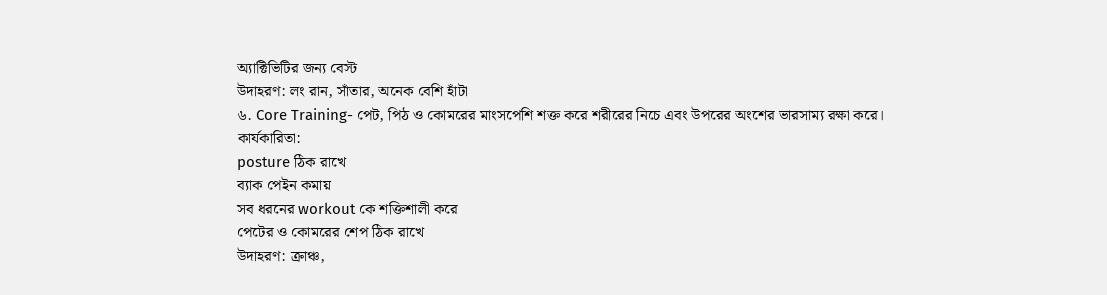অ্যাক্টিভিটির জন্য বেস্ট
উদাহরণ: লং রান, সাঁতার, অনেক বেশি হাঁটা
৬. Core Training- পেট, পিঠ ও কোমরের মাংসপেশি শক্ত করে শরীরের নিচে এবং উপরের অংশের ভারসাম্য রক্ষা করে।
কার্যকারিতা:
posture ঠিক রাখে
ব্যাক পেইন কমায়
সব ধরনের workout কে শক্তিশালী করে
পেটের ও কোমরের শেপ ঠিক রাখে
উদাহরণ: ক্রাঞ্চ,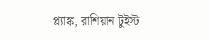প্ল্যাঙ্ক, রাশিয়ান টুইস্ট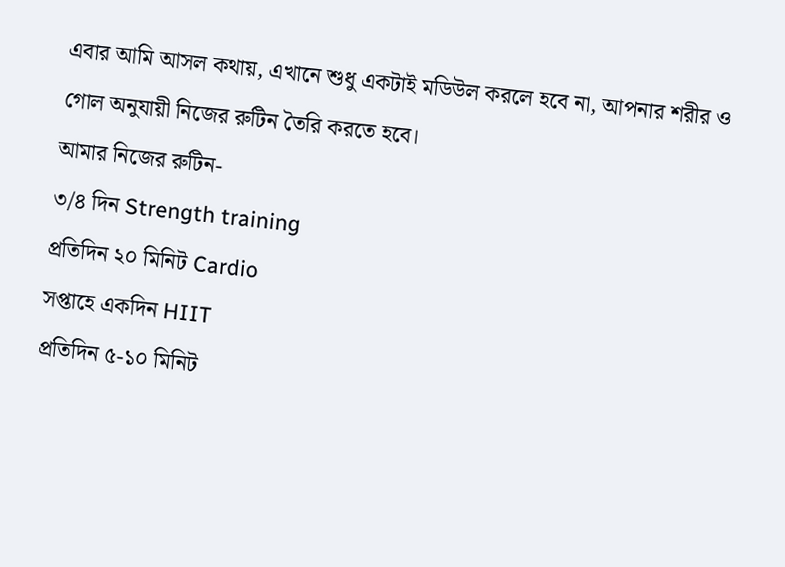এবার আমি আসল কথায়, এখানে শুধু একটাই মডিউল করলে হবে না, আপনার শরীর ও গোল অনুযায়ী নিজের রুটিন তৈরি করতে হবে।
আমার নিজের রুটিন-
৩/৪ দিন Strength training
প্রতিদিন ২০ মিনিট Cardio
সপ্তাহে একদিন HIIT
প্রতিদিন ৫-১০ মিনিট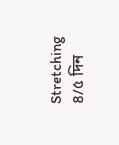Stretching
৪/৫ দিন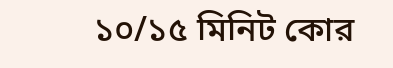১০/১৫ মিনিট কোর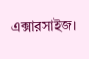এক্সারসাইজ।